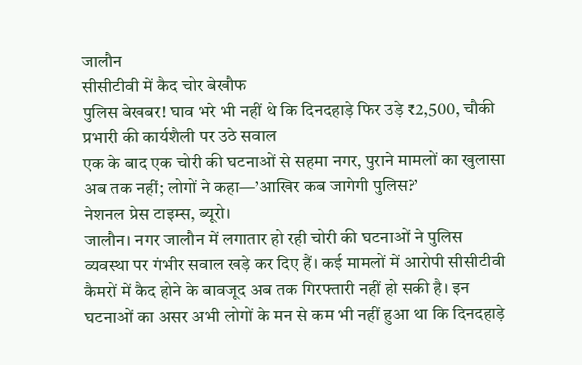जालौन
सीसीटीवी में कैद चोर बेखौफ
पुलिस बेखबर! घाव भरे भी नहीं थे कि दिनदहाड़े फिर उड़े ₹2,500, चौकी प्रभारी की कार्यशैली पर उठे सवाल
एक के बाद एक चोरी की घटनाओं से सहमा नगर, पुराने मामलों का खुलासा अब तक नहीं; लोगों ने कहा—’आखिर कब जागेगी पुलिस?’
नेशनल प्रेस टाइम्स, ब्यूरो।
जालौन। नगर जालौन में लगातार हो रही चोरी की घटनाओं ने पुलिस व्यवस्था पर गंभीर सवाल खड़े कर दिए हैं। कई मामलों में आरोपी सीसीटीवी कैमरों में कैद होने के बावजूद अब तक गिरफ्तारी नहीं हो सकी है। इन घटनाओं का असर अभी लोगों के मन से कम भी नहीं हुआ था कि दिनदहाड़े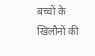बच्चों के खिलौनों की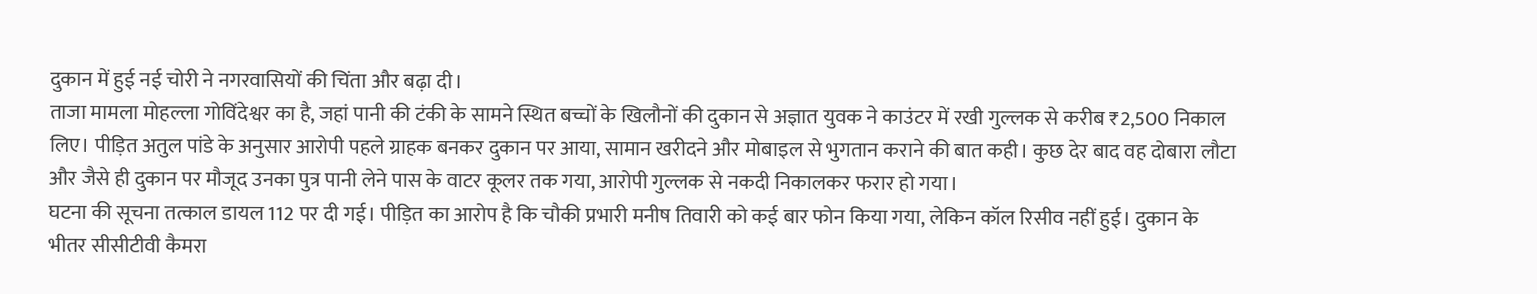दुकान में हुई नई चोरी ने नगरवासियों की चिंता और बढ़ा दी।
ताजा मामला मोहल्ला गोविंदेश्वर का है, जहां पानी की टंकी के सामने स्थित बच्चों के खिलौनों की दुकान से अज्ञात युवक ने काउंटर में रखी गुल्लक से करीब ₹2,500 निकाल लिए। पीड़ित अतुल पांडे के अनुसार आरोपी पहले ग्राहक बनकर दुकान पर आया, सामान खरीदने और मोबाइल से भुगतान कराने की बात कही। कुछ देर बाद वह दोबारा लौटा और जैसे ही दुकान पर मौजूद उनका पुत्र पानी लेने पास के वाटर कूलर तक गया, आरोपी गुल्लक से नकदी निकालकर फरार हो गया।
घटना की सूचना तत्काल डायल 112 पर दी गई। पीड़ित का आरोप है कि चौकी प्रभारी मनीष तिवारी को कई बार फोन किया गया, लेकिन कॉल रिसीव नहीं हुई। दुकान के भीतर सीसीटीवी कैमरा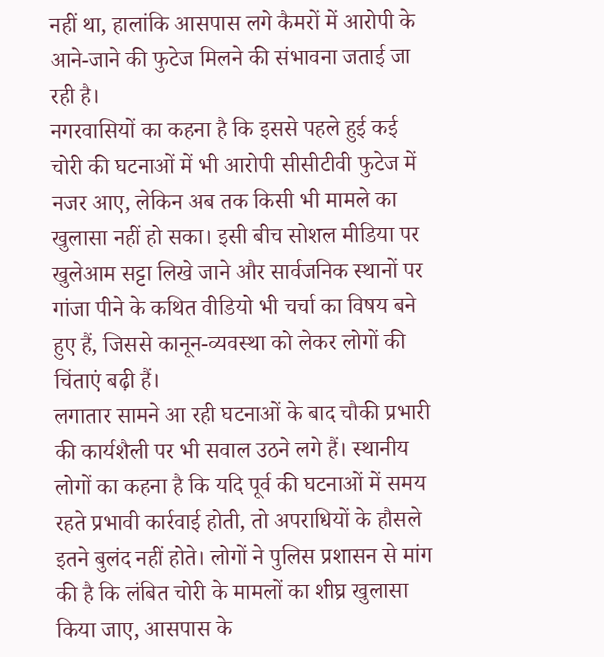नहीं था, हालांकि आसपास लगे कैमरों में आरोपी के आने-जाने की फुटेज मिलने की संभावना जताई जा रही है।
नगरवासियों का कहना है कि इससे पहले हुई कई चोरी की घटनाओं में भी आरोपी सीसीटीवी फुटेज में नजर आए, लेकिन अब तक किसी भी मामले का खुलासा नहीं हो सका। इसी बीच सोशल मीडिया पर खुलेआम सट्टा लिखे जाने और सार्वजनिक स्थानों पर गांजा पीने के कथित वीडियो भी चर्चा का विषय बने हुए हैं, जिससे कानून-व्यवस्था को लेकर लोगों की चिंताएं बढ़ी हैं।
लगातार सामने आ रही घटनाओं के बाद चौकी प्रभारी की कार्यशैली पर भी सवाल उठने लगे हैं। स्थानीय लोगों का कहना है कि यदि पूर्व की घटनाओं में समय रहते प्रभावी कार्रवाई होती, तो अपराधियों के हौसले इतने बुलंद नहीं होते। लोगों ने पुलिस प्रशासन से मांग की है कि लंबित चोरी के मामलों का शीघ्र खुलासा किया जाए, आसपास के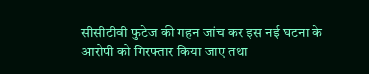सीसीटीवी फुटेज की गहन जांच कर इस नई घटना के आरोपी को गिरफ्तार किया जाए तथा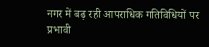नगर में बढ़ रही आपराधिक गतिविधियों पर प्रभावी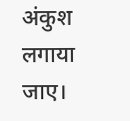अंकुश लगाया जाए।